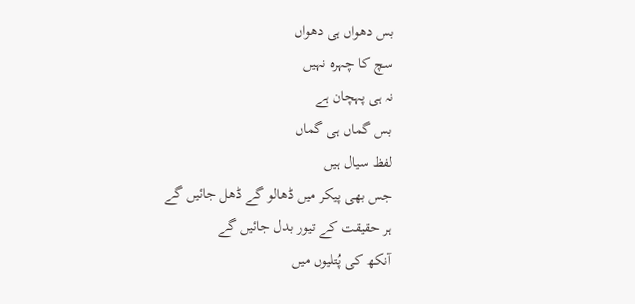بس دھواں ہی دھواں
سچ کا چہرہ نہیں
نہ ہی پہچان ہے
بس گماں ہی گماں
لفظ سیال ہیں
جس بھی پیکر میں ڈھالو گے ڈھل جائیں گے
ہر حقیقت کے تیور بدل جائیں گے
آنکھ کی پُتلیوں میں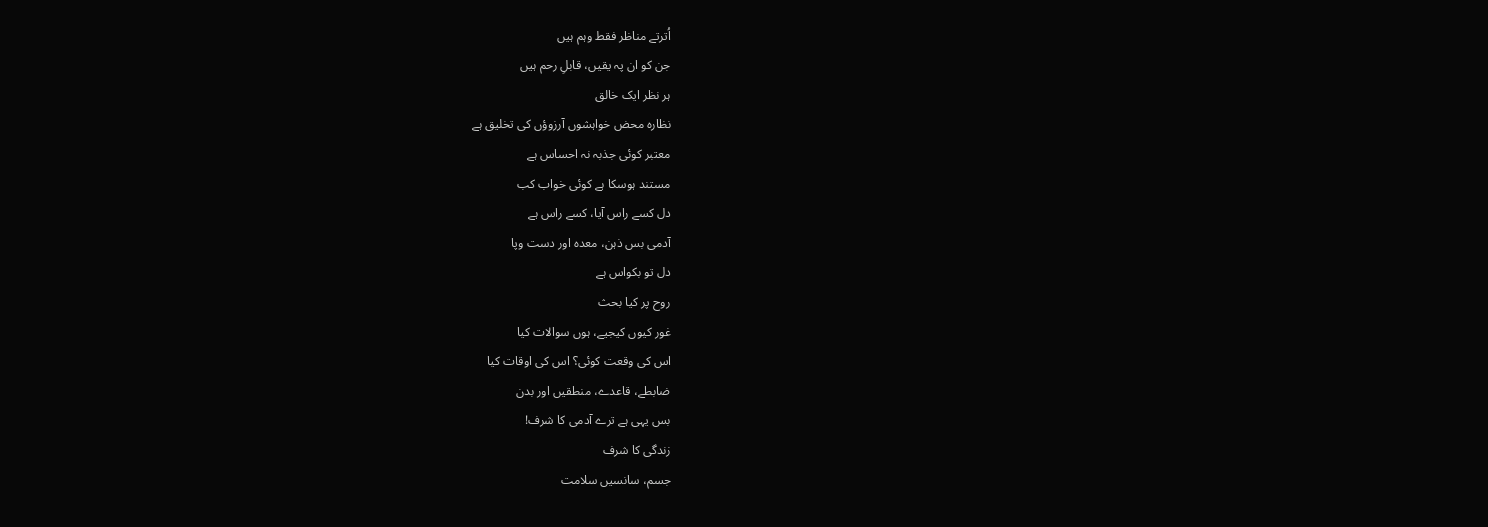اُترتے مناظر فقط وہم ہیں
جن کو ان پہ یقیں، قابلِ رحم ہیں
ہر نظر ایک خالق
نظارہ محض خواہشوں آرزوؤں کی تخلیق ہے
معتبر کوئی جذبہ نہ احساس ہے
مستند ہوسکا ہے کوئی خواب کب
دل کسے راس آیا، کسے راس ہے
آدمی بس ذہن، معدہ اور دست وپا
دل تو بکواس ہے
روح پر کیا بحث
غور کیوں کیجیے، ہوں سوالات کیا
اس کی وقعت کوئی؟ اس کی اوقات کیا
ضابطے، قاعدے، منطقیں اور بدن
بس یہی ہے ترے آدمی کا شرف!
زندگی کا شرف
جسم، سانسیں سلامت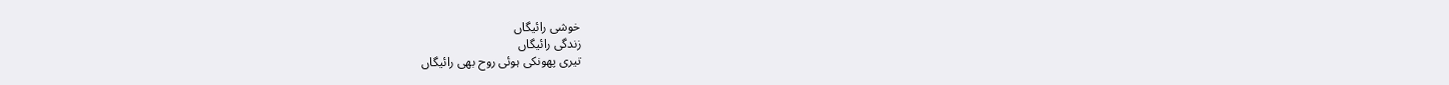خوشی رائیگاں
زندگی رائیگاں
تیری پھونکی ہوئی روح بھی رائیگاں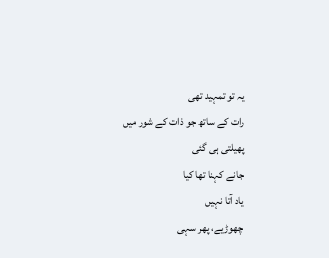یہ تو تمہید تھی
رات کے ساتھ جو ذات کے شور میں
پھیلتی ہی گئی
جانے کہنا تھا کیا
یاد آتا نہیں
چھوڑیے، پھر سہی